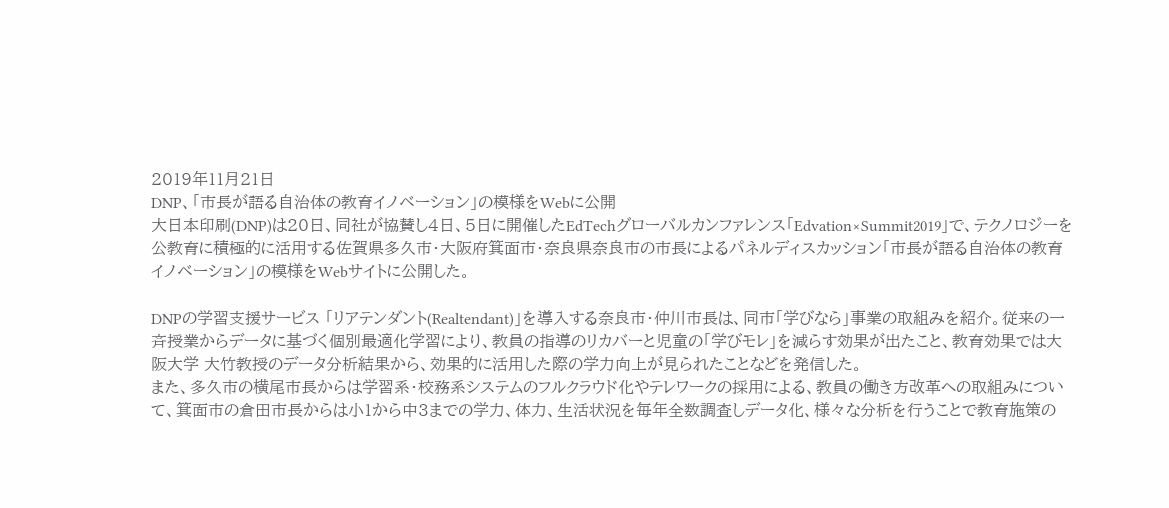2019年11月21日
DNP、「市長が語る自治体の教育イノベーション」の模様をWebに公開
大日本印刷(DNP)は20日、同社が協賛し4日、5日に開催したEdTechグローバルカンファレンス「Edvation×Summit2019」で、テクノロジーを公教育に積極的に活用する佐賀県多久市・大阪府箕面市・奈良県奈良市の市長によるパネルディスカッション「市長が語る自治体の教育イノベーション」の模様をWebサイトに公開した。

DNPの学習支援サービス 「リアテンダント(Realtendant)」を導入する奈良市・仲川市長は、同市「学びなら」事業の取組みを紹介。従来の一斉授業からデータに基づく個別最適化学習により、教員の指導のリカバーと児童の「学びモレ」を減らす効果が出たこと、教育効果では大阪大学 大竹教授のデータ分析結果から、効果的に活用した際の学力向上が見られたことなどを発信した。
また、多久市の横尾市長からは学習系・校務系システムのフルクラウド化やテレワークの採用による、教員の働き方改革への取組みについて、箕面市の倉田市長からは小1から中3までの学力、体力、生活状況を毎年全数調査しデータ化、様々な分析を行うことで教育施策の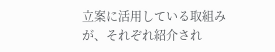立案に活用している取組みが、それぞれ紹介され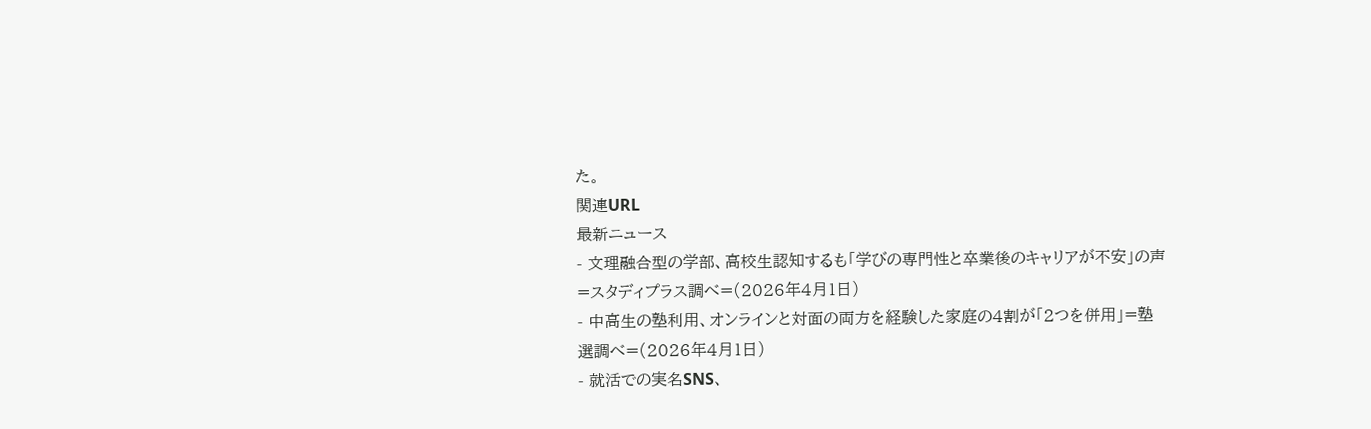た。
関連URL
最新ニュース
- 文理融合型の学部、高校生認知するも「学びの専門性と卒業後のキャリアが不安」の声=スタディプラス調べ=(2026年4月1日)
- 中高生の塾利用、オンラインと対面の両方を経験した家庭の4割が「2つを併用」=塾選調べ=(2026年4月1日)
- 就活での実名SNS、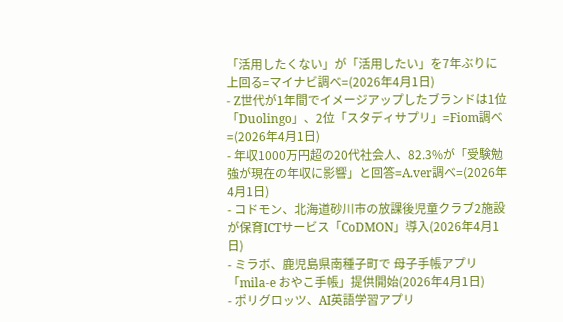「活用したくない」が「活用したい」を7年ぶりに上回る=マイナビ調べ=(2026年4月1日)
- Z世代が1年間でイメージアップしたブランドは1位「Duolingo」、2位「スタディサプリ」=Fiom調べ=(2026年4月1日)
- 年収1000万円超の20代社会人、82.3%が「受験勉強が現在の年収に影響」と回答=A.ver調べ=(2026年4月1日)
- コドモン、北海道砂川市の放課後児童クラブ2施設が保育ICTサービス「CoDMON」導入(2026年4月1日)
- ミラボ、鹿児島県南種子町で 母子手帳アプリ「mila-e おやこ手帳」提供開始(2026年4月1日)
- ポリグロッツ、AI英語学習アプリ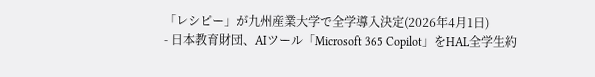「レシピー」が九州産業大学で全学導入決定(2026年4月1日)
- 日本教育財団、AIツール「Microsoft 365 Copilot」をHAL全学生約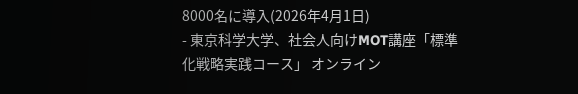8000名に導入(2026年4月1日)
- 東京科学大学、社会⼈向けMOT講座「標準化戦略実践コース」 オンライン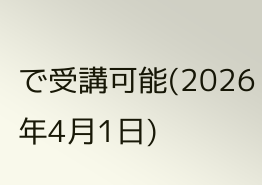で受講可能(2026年4月1日)